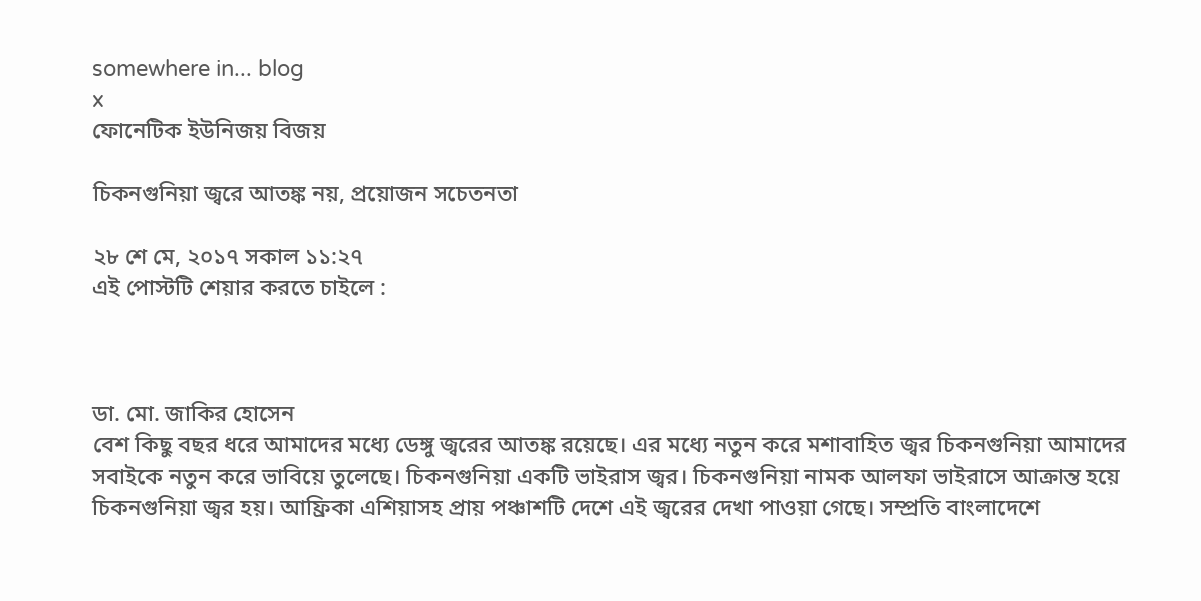somewhere in... blog
x
ফোনেটিক ইউনিজয় বিজয়

চিকনগুনিয়া জ্বরে আতঙ্ক নয়, প্রয়োজন সচেতনতা

২৮ শে মে, ২০১৭ সকাল ১১:২৭
এই পোস্টটি শেয়ার করতে চাইলে :



ডা. মো. জাকির হোসেন
বেশ কিছু বছর ধরে আমাদের মধ্যে ডেঙ্গু জ্বরের আতঙ্ক রয়েছে। এর মধ্যে নতুন করে মশাবাহিত জ্বর চিকনগুনিয়া আমাদের সবাইকে নতুন করে ভাবিয়ে তুলেছে। চিকনগুনিয়া একটি ভাইরাস জ্বর। চিকনগুনিয়া নামক আলফা ভাইরাসে আক্রান্ত হয়ে চিকনগুনিয়া জ্বর হয়। আফ্রিকা এশিয়াসহ প্রায় পঞ্চাশটি দেশে এই জ্বরের দেখা পাওয়া গেছে। সম্প্রতি বাংলাদেশে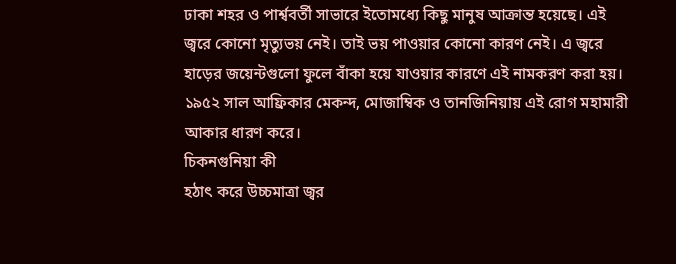ঢাকা শহর ও পার্শ্ববর্তী সাভারে ইতোমধ্যে কিছু মানুষ আক্রান্ত হয়েছে। এই জ্বরে কোনো মৃত্যুভয় নেই। তাই ভয় পাওয়ার কোনো কারণ নেই। এ জ্বরে হাড়ের জয়েন্টগুলো ফুলে বাঁকা হয়ে যাওয়ার কারণে এই নামকরণ করা হয়। ১৯৫২ সাল আফ্রিকার মেকন্দ, মোজাম্বিক ও তানজিনিয়ায় এই রোগ মহামারী আকার ধারণ করে।
চিকনগুনিয়া কী
হঠাৎ করে উচ্চমাত্রা জ্বর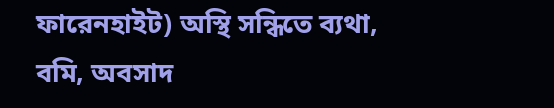ফারেনহাইট) অস্থি সন্ধিতে ব্যথা, বমি, অবসাদ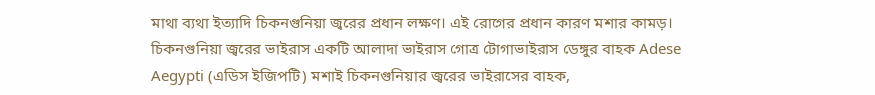মাথা ব্যথা ইত্যাদি চিকনগুনিয়া জ্বরের প্রধান লক্ষণ। এই রোগের প্রধান কারণ মশার কামড়।
চিকনগুনিয়া জ্বরের ভাইরাস একটি আলাদা ভাইরাস গোত্র টোগাভাইরাস ডেঙ্গুর বাহক Adese Aegypti (এডিস ইজিপটি) মশাই চিকনগুনিয়ার জ্বরের ভাইরাসের বাহক,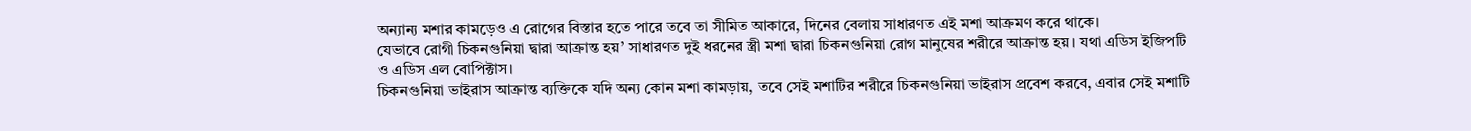অন্যান্য মশার কামড়েও এ রোগের বিস্তার হতে পারে তবে তা সীমিত আকারে, দিনের বেলায় সাধারণত এই মশা আক্রমণ করে থাকে।
যেভাবে রোগী চিকনগুনিয়া দ্বারা আক্রান্ত হয়’ সাধারণত দুই ধরনের স্ত্রী মশা দ্বারা চিকনগুনিয়া রোগ মানুষের শরীরে আক্রান্ত হয়। যথা এডিস ইজিপটি ও এডিস এল বোপিক্টাস।
চিকনগুনিয়া ভাইরাস আক্রান্ত ব্যক্তিকে যদি অন্য কোন মশা কামড়ায়, তবে সেই মশাটির শরীরে চিকনগুনিয়া ভাইরাস প্রবেশ করবে, এবার সেই মশাটি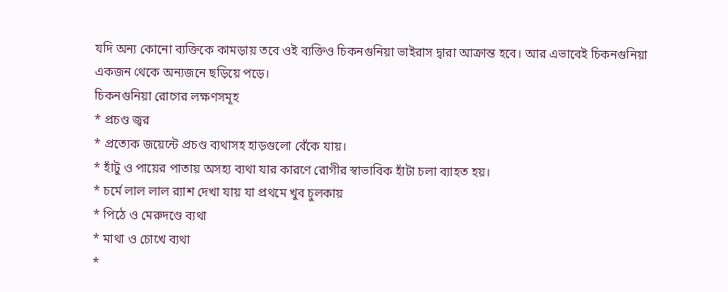যদি অন্য কোনো ব্যক্তিকে কামড়ায় তবে ওই ব্যক্তিও চিকনগুনিয়া ভাইরাস দ্বারা আক্রান্ত হবে। আর এভাবেই চিকনগুনিয়া একজন থেকে অন্যজনে ছড়িয়ে পড়ে।
চিকনগুনিয়া রোগের লক্ষণসমূহ
* প্রচণ্ড জ্বর
* প্রত্যেক জয়েন্টে প্রচণ্ড ব্যথাসহ হাড়গুলো বেঁকে যায়।
* হাঁটু ও পায়ের পাতায় অসহ্য ব্যথা যার কারণে রোগীর স্বাভাবিক হাঁটা চলা ব্যাহত হয়।
* চর্মে লাল লাল র‌্যাশ দেখা যায় যা প্রথমে খুব চুলকায়
* পিঠে ও মেরুদণ্ডে ব্যথা
* মাথা ও চোখে ব্যথা
*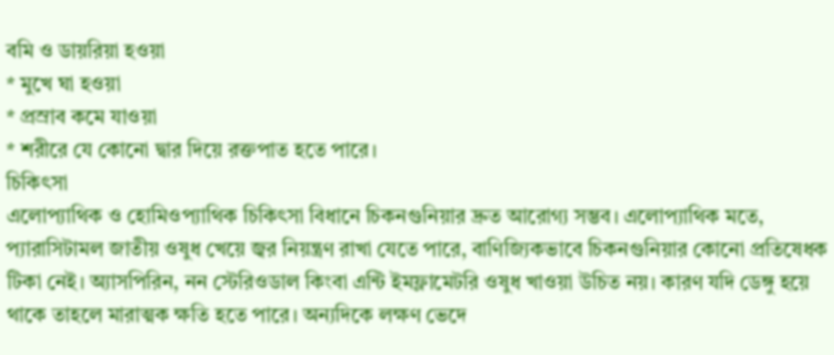বমি ও ডায়রিয়া হওয়া
* মুখে ঘা হওয়া
* প্রস্রাব কমে যাওয়া
* শরীরে যে কোনো দ্বার দিয়ে রক্তপাত হতে পারে।
চিকিৎসা
এলোপ্যাথিক ও হোমিওপ্যাথিক চিকিৎসা বিধানে চিকনগুনিয়ার দ্রুত আরোগ্য সম্ভব। এলোপ্যাথিক মতে, প্যারাসিটামল জাতীয় ওষুধ খেয়ে জ্বর নিয়ন্ত্রণ রাখা যেতে পারে, বাণিজ্যিকভাবে চিকনগুনিয়ার কোনো প্রতিষেধক টিকা নেই। অ্যাসপিরিন, নন স্টেরিওডাল কিংবা এন্টি ইমফ্লামেটরি ওষুধ খাওয়া উচিত নয়। কারণ যদি ডেঙ্গু হয়ে থাকে তাহলে মারাত্মক ক্ষতি হতে পারে। অন্যদিকে লক্ষণ ভেদে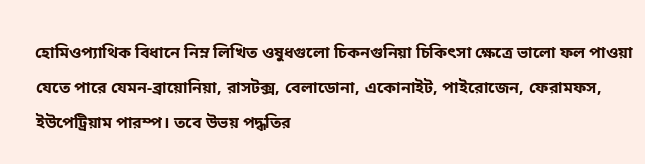হোমিওপ্যাথিক বিধানে নিম্ন লিখিত ওষুধগুলো চিকনগুনিয়া চিকিৎসা ক্ষেত্রে ভালো ফল পাওয়া যেতে পারে যেমন-ব্রায়োনিয়া, রাসটক্স, বেলাডোনা, একোনাইট, পাইরোজেন, ফেরামফস, ইউপেট্রিয়াম পারম্প। তবে উভয় পদ্ধতির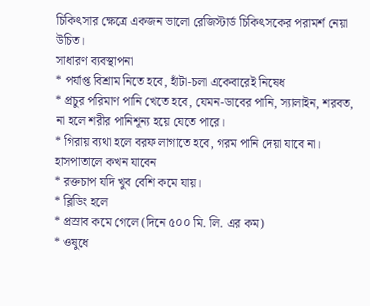চিকিৎসার ক্ষেত্রে একজন ভালো রেজিস্টার্ড চিকিৎসকের পরামর্শ নেয়া উচিত।
সাধারণ ব্যবস্থাপনা
* পর্যাপ্ত বিশ্রাম নিতে হবে, হাঁটা-চলা একেবারেই নিষেধ
* প্রচুর পরিমাণ পানি খেতে হবে, যেমন-ডাবের পানি, স্যালাইন, শরবত, না হলে শরীর পানিশূন্য হয়ে যেতে পারে।
* গিরায় ব্যথা হলে বরফ লাগাতে হবে, গরম পানি দেয়া যাবে না।
হাসপাতালে কখন যাবেন
* রক্তচাপ যদি খুব বেশি কমে যায়।
* ব্লিডিং হলে
* প্রস্রাব কমে গেলে (দিনে ৫০০ মি. লি. এর কম)
* ওষুধে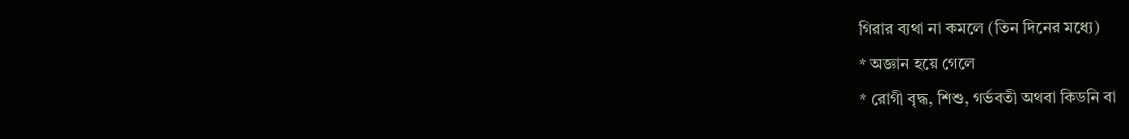গিরার ব্যথা না কমলে (তিন দিনের মধ্যে)
* অজ্ঞান হয়ে গেলে
* রোগী বৃদ্ধ, শিশু, গর্ভবতী অথবা কিডনি বা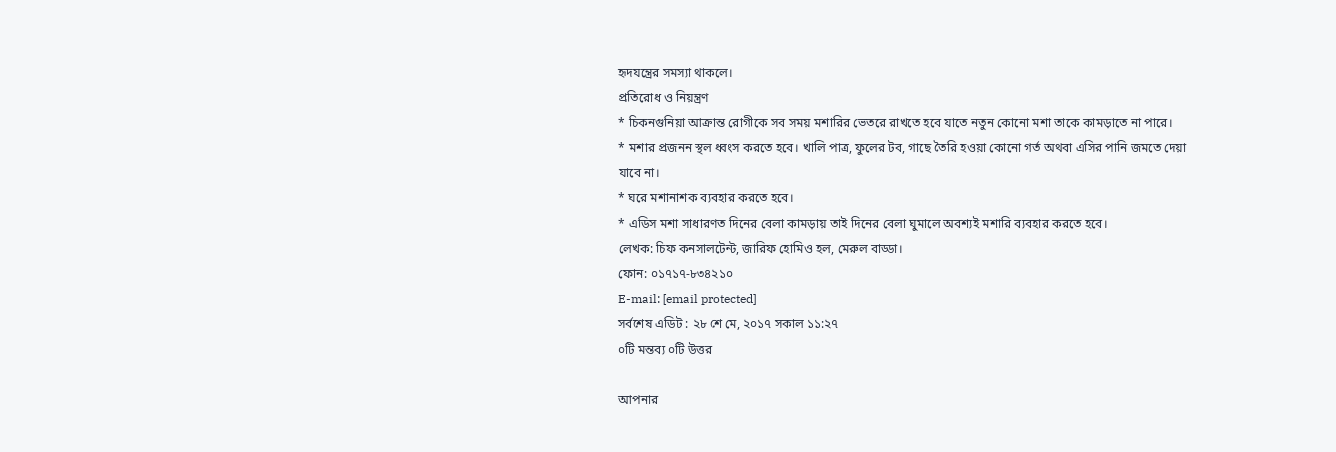হৃদযন্ত্রের সমস্যা থাকলে।
প্রতিরোধ ও নিয়ন্ত্রণ
* চিকনগুনিয়া আক্রান্ত রোগীকে সব সময় মশারির ভেতরে রাখতে হবে যাতে নতুন কোনো মশা তাকে কামড়াতে না পারে।
* মশার প্রজনন স্থল ধ্বংস করতে হবে। খালি পাত্র, ফুলের টব, গাছে তৈরি হওয়া কোনো গর্ত অথবা এসির পানি জমতে দেয়া যাবে না।
* ঘরে মশানাশক ব্যবহার করতে হবে।
* এডিস মশা সাধারণত দিনের বেলা কামড়ায় তাই দিনের বেলা ঘুমালে অবশ্যই মশারি ব্যবহার করতে হবে।
লেখক: চিফ কনসালটেন্ট, জারিফ হোমিও হল, মেরুল বাড্ডা।
ফোন: ০১৭১৭-৮৩৪২১০
E-mail: [email protected]
সর্বশেষ এডিট : ২৮ শে মে, ২০১৭ সকাল ১১:২৭
০টি মন্তব্য ০টি উত্তর

আপনার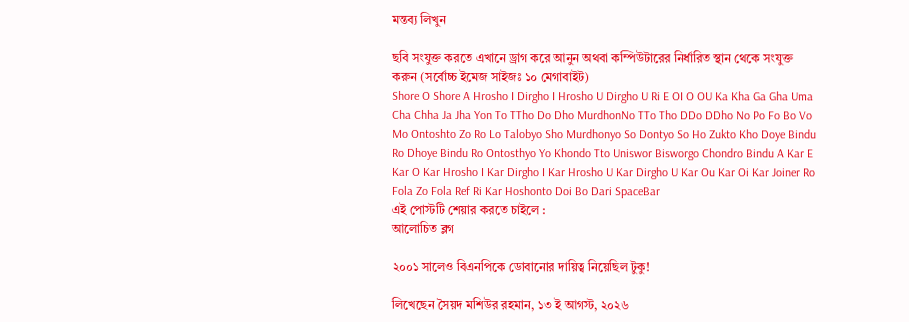মন্তব্য লিখুন

ছবি সংযুক্ত করতে এখানে ড্রাগ করে আনুন অথবা কম্পিউটারের নির্ধারিত স্থান থেকে সংযুক্ত করুন (সর্বোচ্চ ইমেজ সাইজঃ ১০ মেগাবাইট)
Shore O Shore A Hrosho I Dirgho I Hrosho U Dirgho U Ri E OI O OU Ka Kha Ga Gha Uma Cha Chha Ja Jha Yon To TTho Do Dho MurdhonNo TTo Tho DDo DDho No Po Fo Bo Vo Mo Ontoshto Zo Ro Lo Talobyo Sho Murdhonyo So Dontyo So Ho Zukto Kho Doye Bindu Ro Dhoye Bindu Ro Ontosthyo Yo Khondo Tto Uniswor Bisworgo Chondro Bindu A Kar E Kar O Kar Hrosho I Kar Dirgho I Kar Hrosho U Kar Dirgho U Kar Ou Kar Oi Kar Joiner Ro Fola Zo Fola Ref Ri Kar Hoshonto Doi Bo Dari SpaceBar
এই পোস্টটি শেয়ার করতে চাইলে :
আলোচিত ব্লগ

২০০১ সালেও বিএনপিকে ডোবানোর দায়িত্ব নিয়েছিল টুকু!

লিখেছেন সৈয়দ মশিউর রহমান, ১৩ ই আগস্ট, ২০২৬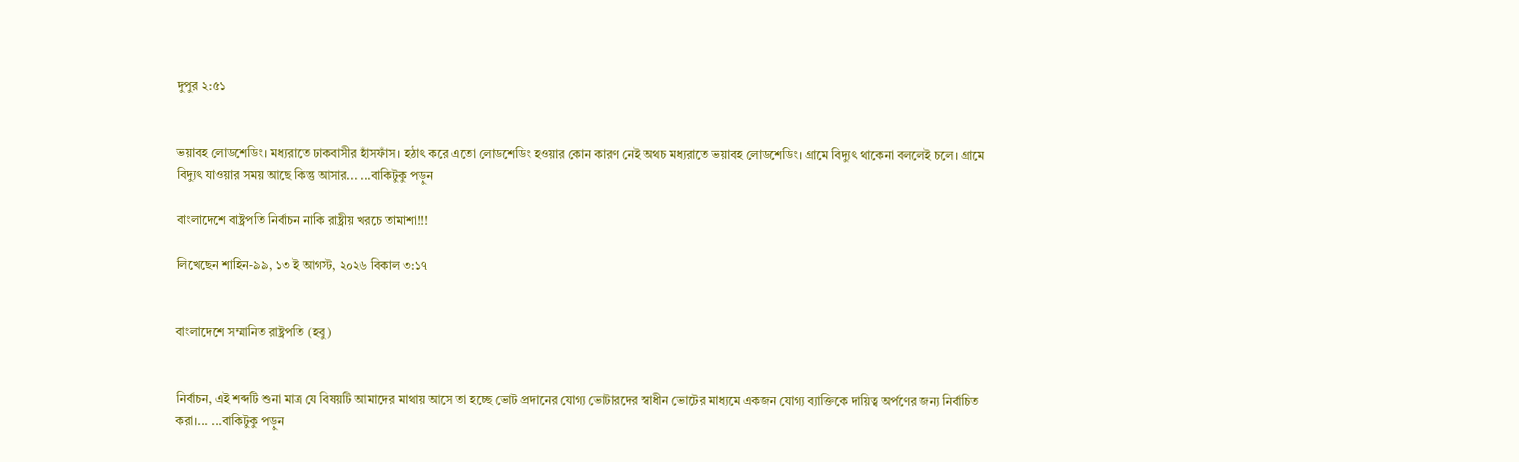দুপুর ২:৫১


ভয়াবহ লোডশেডিং। মধ্যরাতে ঢাকবাসীর হাঁসফাঁস। হঠাৎ করে এতো লোডশেডিং হওয়ার কোন কারণ নেই অথচ মধ্যরাতে ভয়াবহ লোডশেডিং। গ্রামে বিদ্যুৎ থাকেনা বললেই চলে। গ্রামে বিদ্যুৎ যাওয়ার সময় আছে কিন্তু আসার... ...বাকিটুকু পড়ুন

বাংলাদেশে বাষ্ট্রপতি নির্বাচন নাকি রাষ্ট্রীয় খরচে তামাশা!!!

লিখেছেন শাহিন-৯৯, ১৩ ই আগস্ট, ২০২৬ বিকাল ৩:১৭


বাংলাদেশে সম্মানিত রাষ্ট্রপতি (হবু)


নির্বাচন, এই শব্দটি শুনা মাত্র যে বিষয়টি আমাদের মাথায় আসে তা হচ্ছে ভোট প্রদানের যোগ্য ভোটারদের স্বাধীন ভোটের মাধ্যমে একজন যোগ্য ব্যাক্তিকে দায়িত্ব অর্পণের জন্য নির্বাচিত করা।... ...বাকিটুকু পড়ুন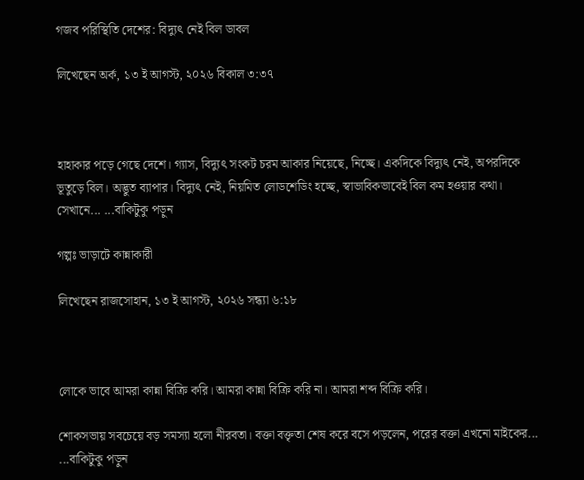গজব পরিস্থিতি দেশের: বিদ্যুৎ নেই বিল ডাবল

লিখেছেন অর্ক, ১৩ ই আগস্ট, ২০২৬ বিকাল ৩:৩৭



হাহাকার পড়ে গেছে দেশে। গ্যাস, বিদ্যুৎ সংকট চরম আকার নিয়েছে, নিচ্ছে। একদিকে বিদ্যুৎ নেই, অপরদিকে ভূতুড়ে বিল। অদ্ভুত ব্যাপার। বিদ্যুৎ নেই, নিয়মিত লোডশেডিং হচ্ছে, স্বাভাবিকভাবেই বিল কম হওয়ার কথা। সেখানে... ...বাকিটুকু পড়ুন

গল্পঃ ভাড়াটে কান্নাকারী

লিখেছেন রাজসোহান, ১৩ ই আগস্ট, ২০২৬ সন্ধ্যা ৬:১৮



লোকে ভাবে আমরা কান্না বিক্রি করি। আমরা কান্না বিক্রি করি না। আমরা শব্দ বিক্রি করি।

শোকসভায় সবচেয়ে বড় সমস্যা হলো নীরবতা। বক্তা বক্তৃতা শেষ করে বসে পড়লেন, পরের বক্তা এখনো মাইকের... ...বাকিটুকু পড়ুন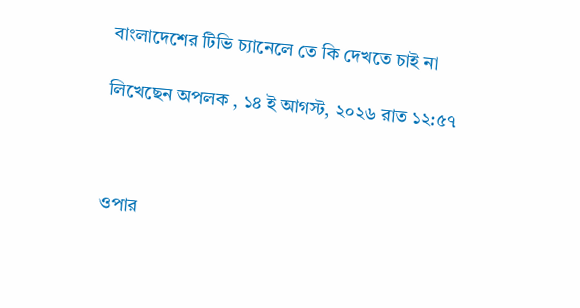বাংলাদেশের টিভি চ্যানেলে তে কি দেখতে চাই না

লিখেছেন অপলক , ১৪ ই আগস্ট, ২০২৬ রাত ১২:৫৭



ওপার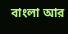বাংলা আর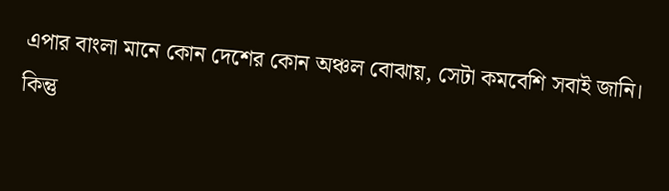এপার বাংলা মানে কোন দেশের কোন অঞ্চল বোঝায়, সেটা কমবেশি সবাই জানি। কিন্তু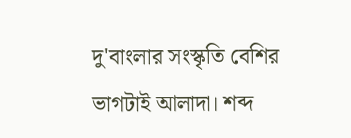দু'বাংলার সংস্কৃতি বেশির ভাগটাই আলাদা। শব্দ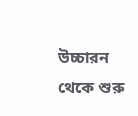উচ্চারন থেকে শুরু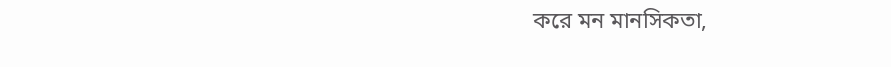করে মন মানসিকতা,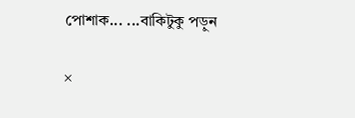পোশাক... ...বাকিটুকু পড়ুন

×